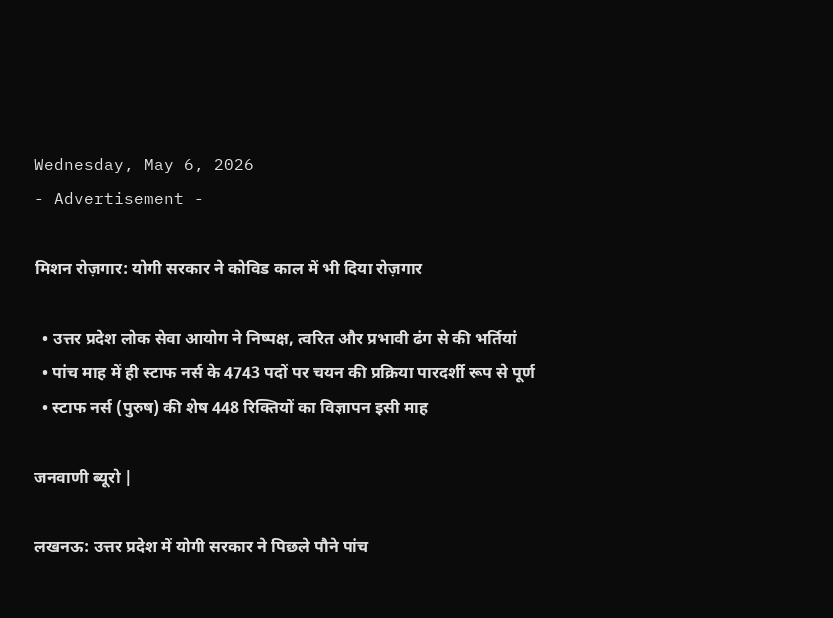Wednesday, May 6, 2026
- Advertisement -

मिशन रोज़गार: योगी सरकार ने कोविड काल में भी दिया रोज़गार

  • उत्तर प्रदेश लोक सेवा आयोग ने निष्पक्ष, त्वरित और प्रभावी ढंग से की भर्तियां
  • पांच माह में ही स्टाफ नर्स के 4743 पदों पर चयन की प्रक्रिया पारदर्शी रूप से पूर्ण
  • स्टाफ नर्स (पुरुष) की शेष 448 रिक्तियों का विज्ञापन इसी माह

जनवाणी ब्यूरो |

लखनऊ: उत्तर प्रदेश में योगी सरकार ने पिछले पौने पांच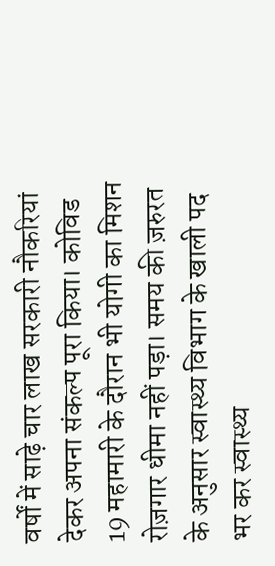वर्षों में साढ़े चार लाख सरकारी नौकरियां देकर अपना संकल्प पूरा किया। कोविड 19 महामारी के दौरान भी योगी का मिशन रोज़गार धीमा नहीं पड़ा। समय की ज़रुरत के अनुसार स्वास्थ्य विभाग के खाली पद भर कर स्वास्थ्य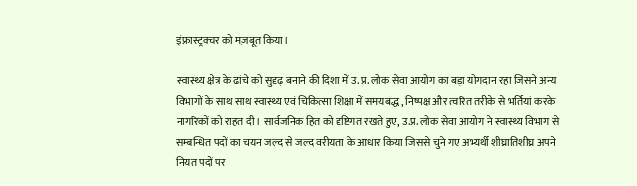इंफ्रास्ट्रक्चर को मज़बूत किया।

स्वास्थ्य क्षेत्र के ढांचे को सुदृढ़ बनाने की दिशा में उ. प्र. लोक सेवा आयोग का बड़ा योगदान रहा जिसने अन्य विभागों के साथ साथ स्वास्थ्य एवं चिकित्सा शिक्षा में समयबद्ध , निष्पक्ष और त्वरित तरीके से भर्तियां करके नागरिकों को राहत दी। सार्वजनिक हित को दृष्टिगत रखते हुए, उ.प्र. लोक सेवा आयोग ने स्वास्थ्य विभाग से सम्बन्धित पदों का चयन जल्द से जल्द वरीयता के आधार किया जिससे चुने गए अभ्यर्थी शीघ्रातिशीघ्र अपने नियत पदों पर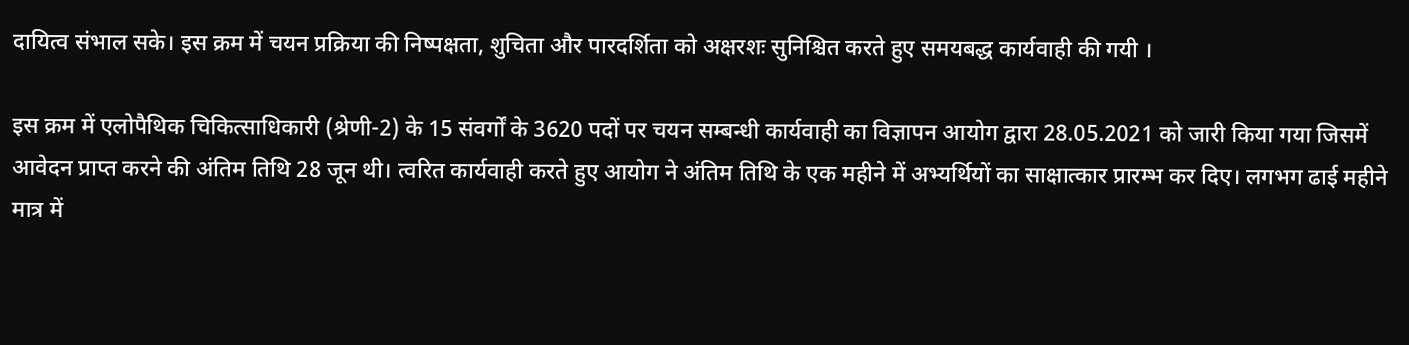दायित्व संभाल सके। इस क्रम में चयन प्रक्रिया की निष्पक्षता, शुचिता और पारदर्शिता को अक्षरशः सुनिश्चित करते हुए समयबद्ध कार्यवाही की गयी ।

इस क्रम में एलोपैथिक चिकित्साधिकारी (श्रेणी-2) के 15 संवर्गों के 3620 पदों पर चयन सम्बन्धी कार्यवाही का विज्ञापन आयोग द्वारा 28.05.2021 को जारी किया गया जिसमें आवेदन प्राप्त करने की अंतिम तिथि 28 जून थी। त्वरित कार्यवाही करते हुए आयोग ने अंतिम तिथि के एक महीने में अभ्यर्थियों का साक्षात्कार प्रारम्भ कर दिए। लगभग ढाई महीने मात्र में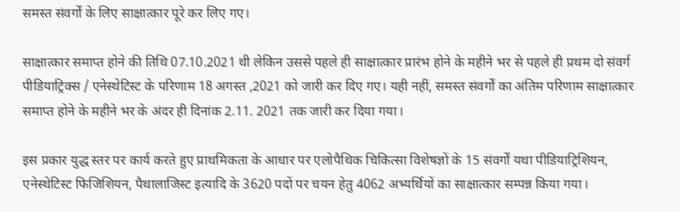समस्त संवर्गों के लिए साक्षात्कार पूरे कर लिए गए।

साक्षात्कार समाप्त होने की तिथि 07.10.2021 थी लेकिन उससे पहले ही साक्षात्कार प्रारंभ होने के महीने भर से पहले ही प्रथम दो संवर्ग पीडियाट्रिक्स / एनेस्थेटिस्ट के परिणाम 18 अगस्त ,2021 को जारी कर दिए गए। यही नहीं, समस्त संवर्गों का अंतिम परिणाम साक्षात्कार समाप्त होने के महीने भर के अंदर ही दिनांक 2.11. 2021 तक जारी कर दिया गया।

इस प्रकार युद्ध स्तर पर कार्य करते हुए प्राथमिकता के आधार पर एलोपैथिक चिकित्सा विशेषज्ञों के 15 संवर्गों यथा पीडियाट्रिशियन, एनेस्थेटिस्ट फिजिशियन, पैथालाजिस्ट इत्यादि के 3620 पदों पर चयन हेतु 4062 अभ्यर्थियों का साक्षात्कार सम्पन्न किया गया।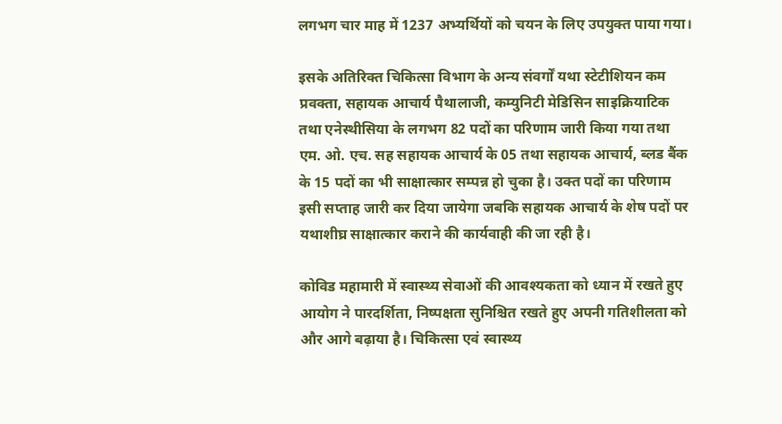लगभग चार माह में 1237 अभ्यर्थियों को चयन के लिए उपयुक्त पाया गया।

इसके अतिरिक्त चिकित्सा विभाग के अन्य संवर्गों यथा स्टेटीशियन कम प्रवक्ता, सहायक आचार्य पैथालाजी, कम्युनिटी मेडिसिन साइक्रियाटिक तथा एनेस्थीसिया के लगभग 82 पदों का परिणाम जारी किया गया तथा एम. ओ. एच. सह सहायक आचार्य के 05 तथा सहायक आचार्य, ब्लड बैंक के 15 पदों का भी साक्षात्कार सम्पन्न हो चुका है। उक्त पदों का परिणाम इसी सप्ताह जारी कर दिया जायेगा जबकि सहायक आचार्य के शेष पदों पर यथाशीघ्र साक्षात्कार कराने की कार्यवाही की जा रही है।

कोविड महामारी में स्वास्थ्य सेवाओं की आवश्यकता को ध्यान में रखते हुए आयोग ने पारदर्शिता, निष्पक्षता सुनिश्चित रखते हुए अपनी गतिशीलता को और आगे बढ़ाया है। चिकित्सा एवं स्वास्थ्य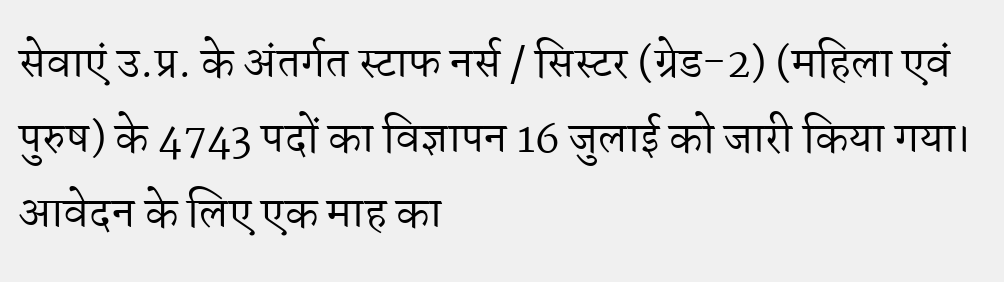सेवाएं उ.प्र. के अंतर्गत स्टाफ नर्स / सिस्टर (ग्रेड-2) (महिला एवं पुरुष) के 4743 पदों का विज्ञापन 16 जुलाई को जारी किया गया। आवेदन के लिए एक माह का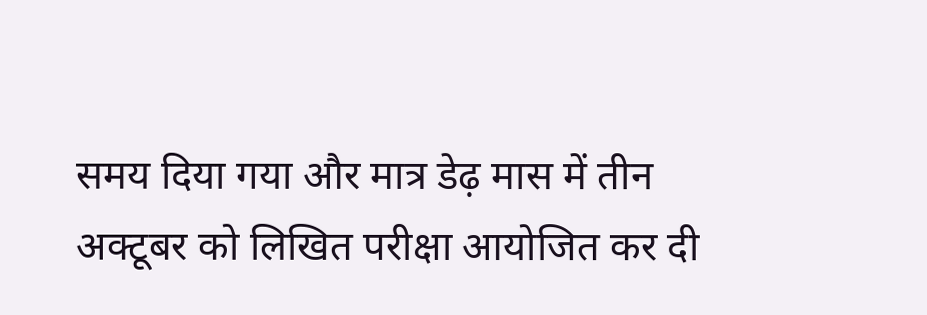समय दिया गया और मात्र डेढ़ मास में तीन अक्टूबर को लिखित परीक्षा आयोजित कर दी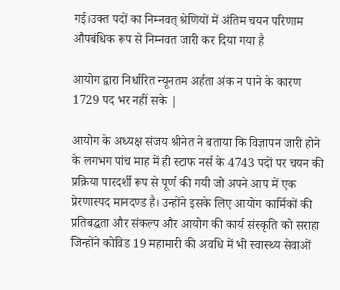गई।उक्त पदों का निम्नवत् श्रेणियों में अंतिम चयन परिणाम औपबंधिक रूप से निम्नवत जारी कर दिया गया है

आयोग द्वारा निर्धारित न्यूनतम अर्हता अंक न पाने के कारण 1729 पद भर नहीं सके |

आयोग के अध्यक्ष संजय श्रीनेत ने बताया कि विज्ञापन जारी होने के लगभग पांच माह में ही स्टाफ नर्स के 4743 पदों पर चयन की प्रक्रिया पारदर्शी रूप से पूर्ण की गयी जो अपने आप में एक प्रेरणास्पद मानदण्ड है। उन्होंने इसके लिए आयोग कार्मिकों की प्रतिबद्धता और संकल्प और आयोग की कार्य संस्कृति को सराहा जिन्होंने कोविड 19 महामारी की अवधि में भी स्वास्थ्य सेवाओं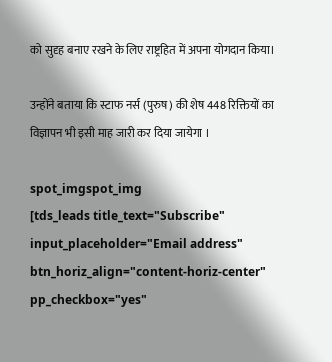को सुदृह बनाए रखने के लिए राष्ट्रहित में अपना योगदान किया।

उन्होंने बताया कि स्टाफ नर्स (पुरुष) की शेष 448 रिक्तियों का विज्ञापन भी इसी माह जारी कर दिया जायेगा ।

spot_imgspot_img
[tds_leads title_text="Subscribe" input_placeholder="Email address" btn_horiz_align="content-horiz-center" pp_checkbox="yes"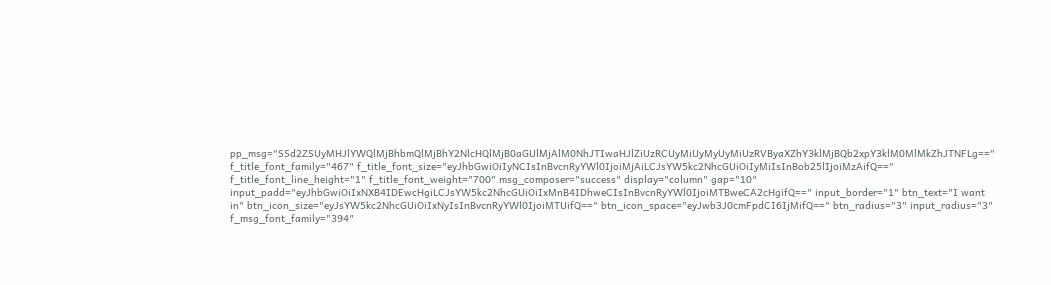pp_msg="SSd2ZSUyMHJlYWQlMjBhbmQlMjBhY2NlcHQlMjB0aGUlMjAlM0NhJTIwaHJlZiUzRCUyMiUyMyUyMiUzRVByaXZhY3klMjBQb2xpY3klM0MlMkZhJTNFLg==" f_title_font_family="467" f_title_font_size="eyJhbGwiOiIyNCIsInBvcnRyYWl0IjoiMjAiLCJsYW5kc2NhcGUiOiIyMiIsInBob25lIjoiMzAifQ==" f_title_font_line_height="1" f_title_font_weight="700" msg_composer="success" display="column" gap="10" input_padd="eyJhbGwiOiIxNXB4IDEwcHgiLCJsYW5kc2NhcGUiOiIxMnB4IDhweCIsInBvcnRyYWl0IjoiMTBweCA2cHgifQ==" input_border="1" btn_text="I want in" btn_icon_size="eyJsYW5kc2NhcGUiOiIxNyIsInBvcnRyYWl0IjoiMTUifQ==" btn_icon_space="eyJwb3J0cmFpdCI6IjMifQ==" btn_radius="3" input_radius="3" f_msg_font_family="394"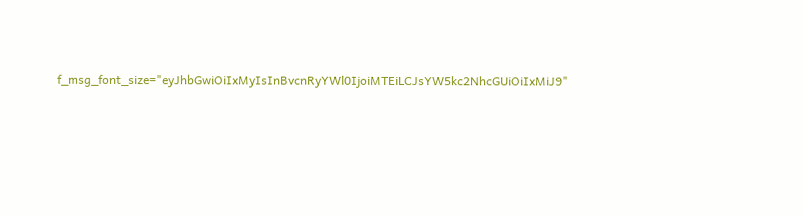f_msg_font_size="eyJhbGwiOiIxMyIsInBvcnRyYWl0IjoiMTEiLCJsYW5kc2NhcGUiOiIxMiJ9"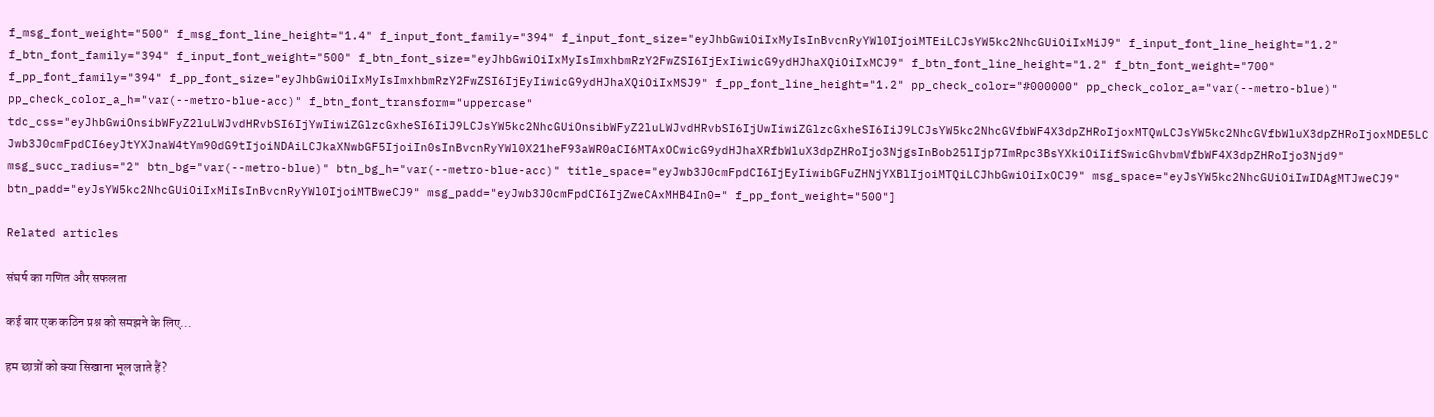f_msg_font_weight="500" f_msg_font_line_height="1.4" f_input_font_family="394" f_input_font_size="eyJhbGwiOiIxMyIsInBvcnRyYWl0IjoiMTEiLCJsYW5kc2NhcGUiOiIxMiJ9" f_input_font_line_height="1.2" f_btn_font_family="394" f_input_font_weight="500" f_btn_font_size="eyJhbGwiOiIxMyIsImxhbmRzY2FwZSI6IjExIiwicG9ydHJhaXQiOiIxMCJ9" f_btn_font_line_height="1.2" f_btn_font_weight="700" f_pp_font_family="394" f_pp_font_size="eyJhbGwiOiIxMyIsImxhbmRzY2FwZSI6IjEyIiwicG9ydHJhaXQiOiIxMSJ9" f_pp_font_line_height="1.2" pp_check_color="#000000" pp_check_color_a="var(--metro-blue)" pp_check_color_a_h="var(--metro-blue-acc)" f_btn_font_transform="uppercase" tdc_css="eyJhbGwiOnsibWFyZ2luLWJvdHRvbSI6IjYwIiwiZGlzcGxheSI6IiJ9LCJsYW5kc2NhcGUiOnsibWFyZ2luLWJvdHRvbSI6IjUwIiwiZGlzcGxheSI6IiJ9LCJsYW5kc2NhcGVfbWF4X3dpZHRoIjoxMTQwLCJsYW5kc2NhcGVfbWluX3dpZHRoIjoxMDE5LCJwb3J0cmFpdCI6eyJtYXJnaW4tYm90dG9tIjoiNDAiLCJkaXNwbGF5IjoiIn0sInBvcnRyYWl0X21heF93aWR0aCI6MTAxOCwicG9ydHJhaXRfbWluX3dpZHRoIjo3NjgsInBob25lIjp7ImRpc3BsYXkiOiIifSwicGhvbmVfbWF4X3dpZHRoIjo3Njd9" msg_succ_radius="2" btn_bg="var(--metro-blue)" btn_bg_h="var(--metro-blue-acc)" title_space="eyJwb3J0cmFpdCI6IjEyIiwibGFuZHNjYXBlIjoiMTQiLCJhbGwiOiIxOCJ9" msg_space="eyJsYW5kc2NhcGUiOiIwIDAgMTJweCJ9" btn_padd="eyJsYW5kc2NhcGUiOiIxMiIsInBvcnRyYWl0IjoiMTBweCJ9" msg_padd="eyJwb3J0cmFpdCI6IjZweCAxMHB4In0=" f_pp_font_weight="500"]

Related articles

संघर्ष का गणित और सफलता

कई बार एक कठिन प्रश्न को समझने के लिए...

हम छात्रों को क्या सिखाना भूल जाते हैं?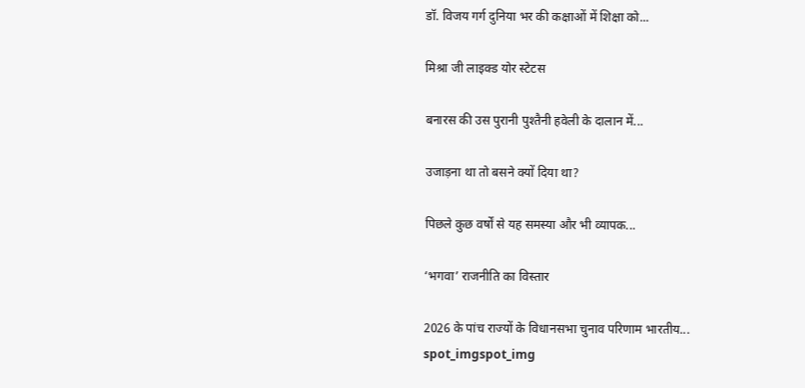डॉ. विजय गर्ग दुनिया भर की कक्षाओं में शिक्षा को...

मिश्रा जी लाइक्ड योर स्टेटस

बनारस की उस पुरानी पुश्तैनी हवेली के दालान में...

उजाड़ना था तो बसने क्यों दिया था?

पिछले कुछ वर्षों से यह समस्या और भी व्यापक...

‘भगवा’ राजनीति का विस्तार

2026 के पांच राज्यों के विधानसभा चुनाव परिणाम भारतीय...
spot_imgspot_img